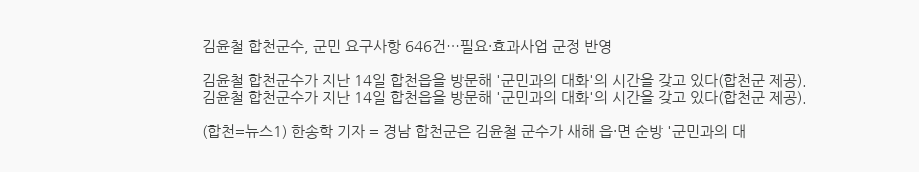김윤철 합천군수, 군민 요구사항 646건…필요·효과사업 군정 반영

김윤철 합천군수가 지난 14일 합천읍을 방문해 '군민과의 대화'의 시간을 갖고 있다(합천군 제공).
김윤철 합천군수가 지난 14일 합천읍을 방문해 '군민과의 대화'의 시간을 갖고 있다(합천군 제공).

(합천=뉴스1) 한송학 기자 = 경남 합천군은 김윤철 군수가 새해 읍·면 순방 '군민과의 대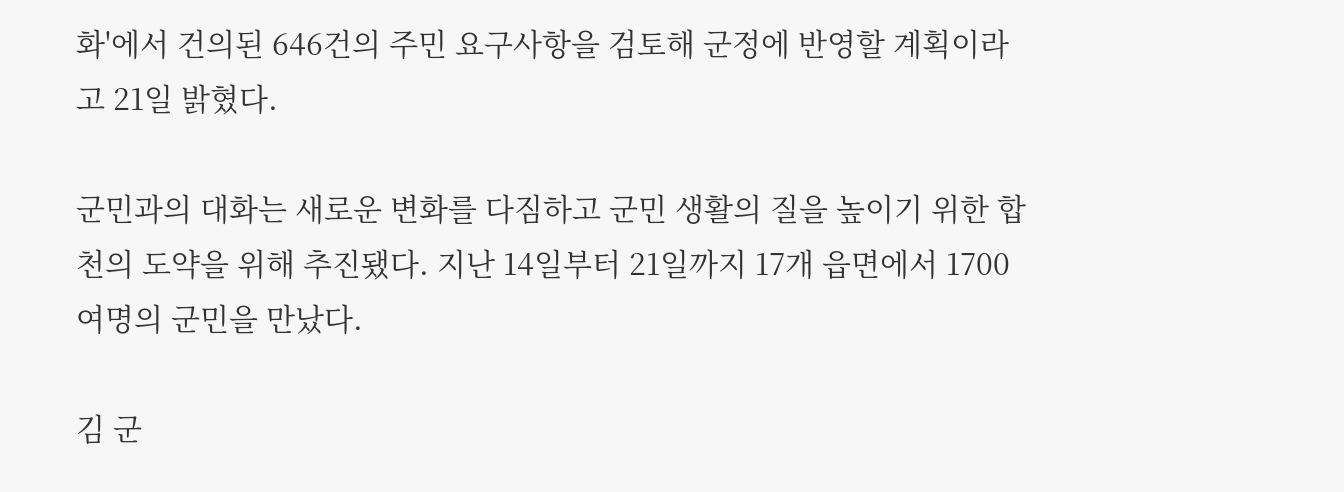화'에서 건의된 646건의 주민 요구사항을 검토해 군정에 반영할 계획이라고 21일 밝혔다.

군민과의 대화는 새로운 변화를 다짐하고 군민 생활의 질을 높이기 위한 합천의 도약을 위해 추진됐다. 지난 14일부터 21일까지 17개 읍면에서 1700여명의 군민을 만났다.

김 군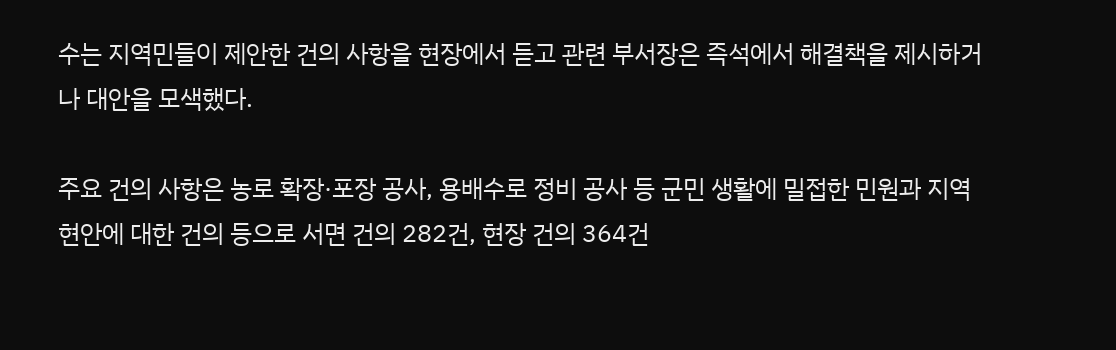수는 지역민들이 제안한 건의 사항을 현장에서 듣고 관련 부서장은 즉석에서 해결책을 제시하거나 대안을 모색했다.

주요 건의 사항은 농로 확장·포장 공사, 용배수로 정비 공사 등 군민 생활에 밀접한 민원과 지역 현안에 대한 건의 등으로 서면 건의 282건, 현장 건의 364건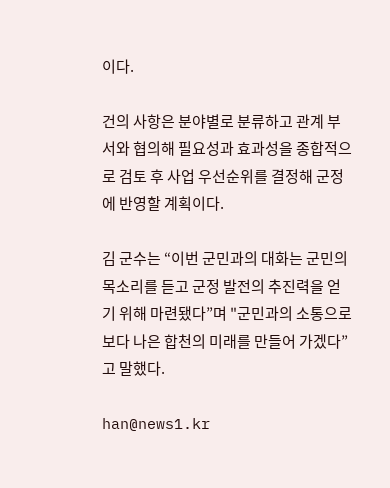이다.

건의 사항은 분야별로 분류하고 관계 부서와 협의해 필요성과 효과성을 종합적으로 검토 후 사업 우선순위를 결정해 군정에 반영할 계획이다.

김 군수는 “이번 군민과의 대화는 군민의 목소리를 듣고 군정 발전의 추진력을 얻기 위해 마련됐다”며 "군민과의 소통으로 보다 나은 합천의 미래를 만들어 가겠다”고 말했다.

han@news1.kr